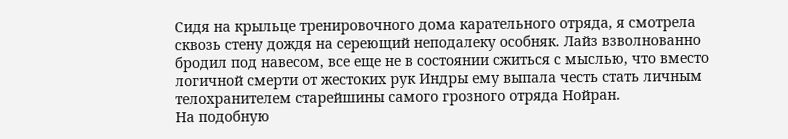Сидя на крыльце тренировочного дома карательного отряда, я смотрела сквозь стену дождя на сереющий неподалеку особняк. Лайз взволнованно бродил под навесом, все еще не в состоянии сжиться с мыслью, что вместо логичной смерти от жестоких рук Индры ему выпала честь стать личным телохранителем старейшины самого грозного отряда Нойран.
На подобную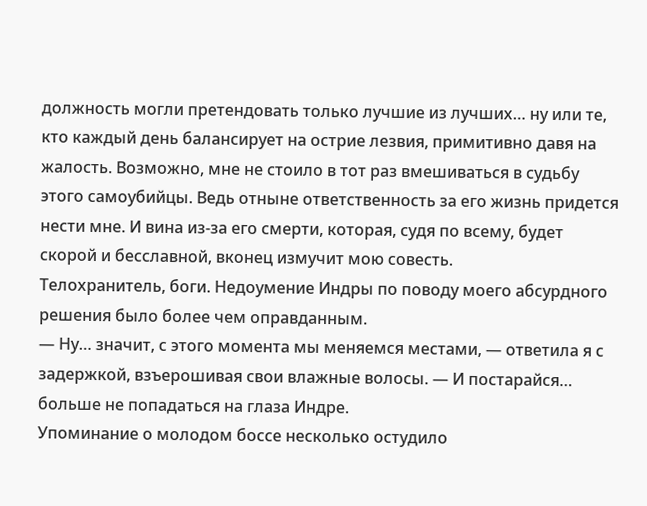должность могли претендовать только лучшие из лучших… ну или те, кто каждый день балансирует на острие лезвия, примитивно давя на жалость. Возможно, мне не стоило в тот раз вмешиваться в судьбу этого самоубийцы. Ведь отныне ответственность за его жизнь придется нести мне. И вина из-за его смерти, которая, судя по всему, будет скорой и бесславной, вконец измучит мою совесть.
Телохранитель, боги. Недоумение Индры по поводу моего абсурдного решения было более чем оправданным.
— Ну… значит, с этого момента мы меняемся местами, — ответила я с задержкой, взъерошивая свои влажные волосы. — И постарайся… больше не попадаться на глаза Индре.
Упоминание о молодом боссе несколько остудило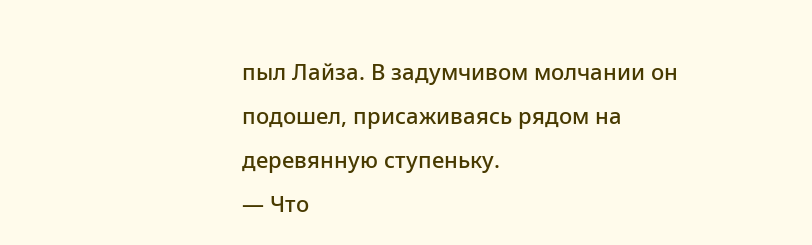пыл Лайза. В задумчивом молчании он подошел, присаживаясь рядом на деревянную ступеньку.
— Что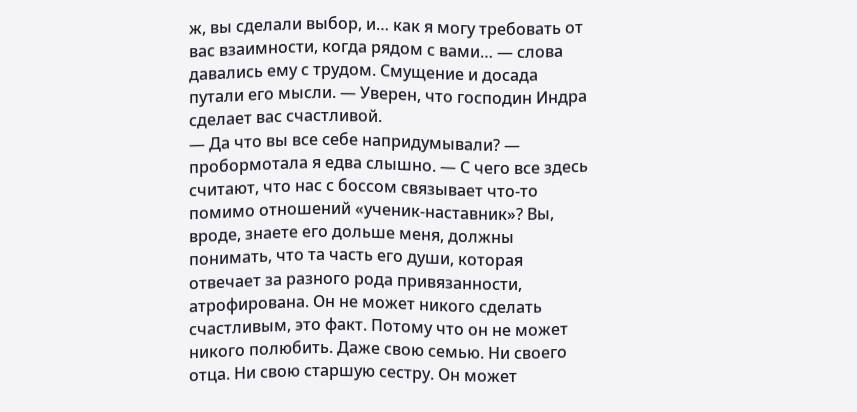ж, вы сделали выбор, и… как я могу требовать от вас взаимности, когда рядом с вами… — слова давались ему с трудом. Смущение и досада путали его мысли. — Уверен, что господин Индра сделает вас счастливой.
— Да что вы все себе напридумывали? — пробормотала я едва слышно. — С чего все здесь считают, что нас с боссом связывает что-то помимо отношений «ученик-наставник»? Вы, вроде, знаете его дольше меня, должны понимать, что та часть его души, которая отвечает за разного рода привязанности, атрофирована. Он не может никого сделать счастливым, это факт. Потому что он не может никого полюбить. Даже свою семью. Ни своего отца. Ни свою старшую сестру. Он может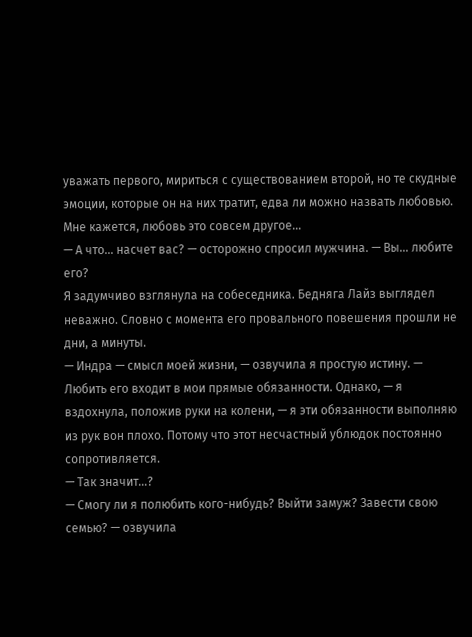уважать первого, мириться с существованием второй, но те скудные эмоции, которые он на них тратит, едва ли можно назвать любовью. Мне кажется, любовь это совсем другое…
— А что… насчет вас? — осторожно спросил мужчина. — Вы… любите его?
Я задумчиво взглянула на собеседника. Бедняга Лайз выглядел неважно. Словно с момента его провального повешения прошли не дни, а минуты.
— Индра — смысл моей жизни, — озвучила я простую истину. — Любить его входит в мои прямые обязанности. Однако, — я вздохнула, положив руки на колени, — я эти обязанности выполняю из рук вон плохо. Потому что этот несчастный ублюдок постоянно сопротивляется.
— Так значит…?
— Смогу ли я полюбить кого-нибудь? Выйти замуж? Завести свою семью? — озвучила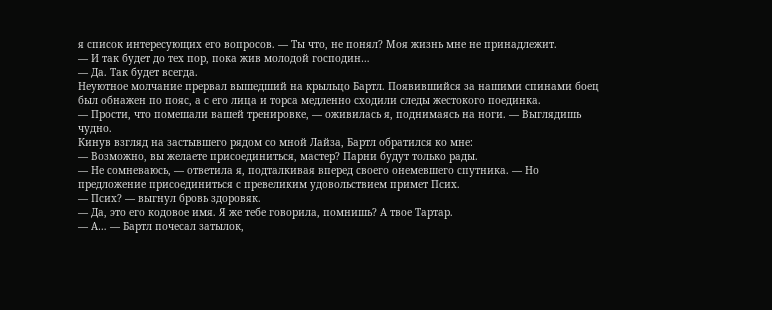я список интересующих его вопросов. — Ты что, не понял? Моя жизнь мне не принадлежит.
— И так будет до тех пор, пока жив молодой господин…
— Да. Так будет всегда.
Неуютное молчание прервал вышедший на крыльцо Бартл. Появившийся за нашими спинами боец был обнажен по пояс, а с его лица и торса медленно сходили следы жестокого поединка.
— Прости, что помешали вашей тренировке, — оживилась я, поднимаясь на ноги. — Выглядишь чудно.
Кинув взгляд на застывшего рядом со мной Лайза, Бартл обратился ко мне:
— Возможно, вы желаете присоединиться, мастер? Парни будут только рады.
— Не сомневаюсь, — ответила я, подталкивая вперед своего онемевшего спутника. — Но предложение присоединиться с превеликим удовольствием примет Псих.
— Псих? — выгнул бровь здоровяк.
— Да, это его кодовое имя. Я же тебе говорила, помнишь? А твое Тартар.
— А… — Бартл почесал затылок,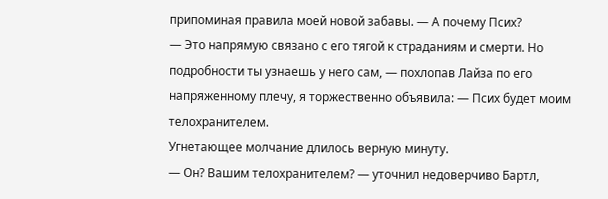припоминая правила моей новой забавы. — А почему Псих?
— Это напрямую связано с его тягой к страданиям и смерти. Но подробности ты узнаешь у него сам, — похлопав Лайза по его напряженному плечу, я торжественно объявила: — Псих будет моим телохранителем.
Угнетающее молчание длилось верную минуту.
— Он? Вашим телохранителем? — уточнил недоверчиво Бартл,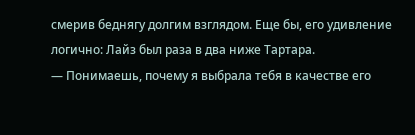смерив беднягу долгим взглядом. Еще бы, его удивление логично: Лайз был раза в два ниже Тартара.
— Понимаешь, почему я выбрала тебя в качестве его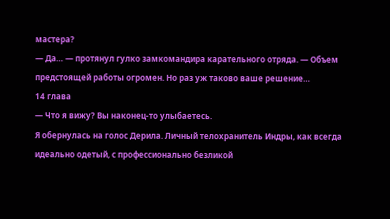мастера?
— Да… — протянул гулко замкомандира карательного отряда. — Объем предстоящей работы огромен. Но раз уж таково ваше решение…
14 глава
— Что я вижу? Вы наконец-то улыбаетесь.
Я обернулась на голос Дерила. Личный телохранитель Индры, как всегда идеально одетый, с профессионально безликой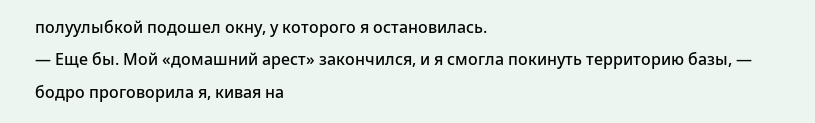полуулыбкой подошел окну, у которого я остановилась.
— Еще бы. Мой «домашний арест» закончился, и я смогла покинуть территорию базы, — бодро проговорила я, кивая на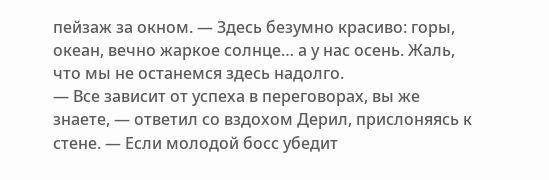пейзаж за окном. — Здесь безумно красиво: горы, океан, вечно жаркое солнце… а у нас осень. Жаль, что мы не останемся здесь надолго.
— Все зависит от успеха в переговорах, вы же знаете, — ответил со вздохом Дерил, прислоняясь к стене. — Если молодой босс убедит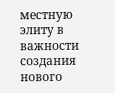местную элиту в важности создания нового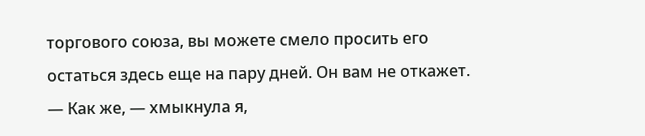торгового союза, вы можете смело просить его остаться здесь еще на пару дней. Он вам не откажет.
— Как же, — хмыкнула я,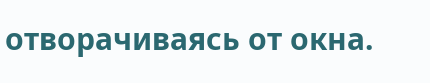отворачиваясь от окна.